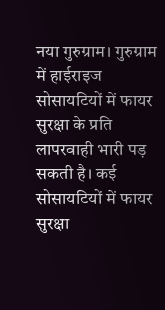नया गुरुग्राम। गुरुग्राम में हाईराइज सोसायटियों में फायर सुरक्षा के प्रति लापरवाही भारी पड़ सकती है। कई सोसायटियों में फायर सुरक्षा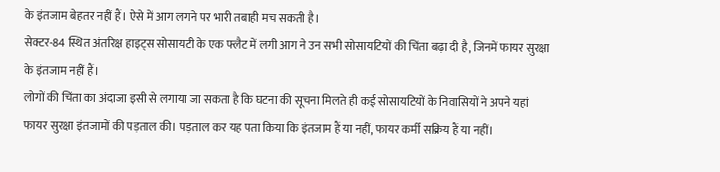के इंतजाम बेहतर नहीं हैं। ऐसे में आग लगने पर भारी तबाही मच सकती है।
सेक्टर-84 स्थित अंतरिक्ष हाइट्स सोसायटी के एक फ्लैट में लगी आग ने उन सभी सोसायटियों की चिंता बढ़ा दी है, जिनमें फायर सुरक्षा के इंतजाम नहीं हैं।
लोगों की चिंता का अंदाजा इसी से लगाया जा सकता है कि घटना की सूचना मिलते ही कई सोसायटियों के निवासियों ने अपने यहां फायर सुरक्षा इंतजामों की पड़ताल की। पड़ताल कर यह पता किया कि इंतजाम हैं या नहीं, फायर कर्मी सक्रिय हैं या नहीं।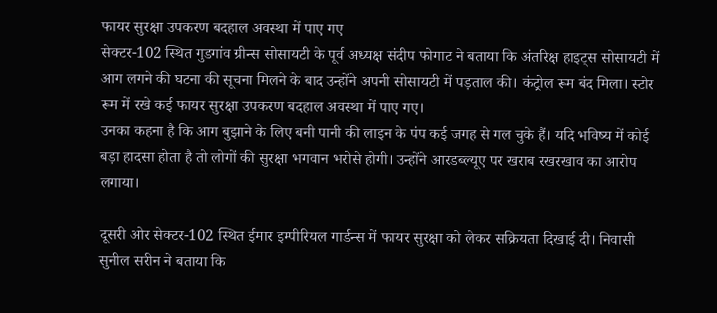फायर सुरक्षा उपकरण बदहाल अवस्था में पाए गए
सेक्टर-102 स्थित गुडगांव ग्रीन्स सोसायटी के पूर्व अध्यक्ष संदीप फोगाट ने बताया कि अंतरिक्ष हाइट्स सोसायटी में आग लगने की घटना की सूचना मिलने के बाद उन्होंने अपनी सोसायटी में पड़ताल की। कंट्रोल रूम बंद मिला। स्टोर रूम में रखे कई फायर सुरक्षा उपकरण बदहाल अवस्था में पाए गए।
उनका कहना है कि आग बुझाने के लिए बनी पानी की लाइन के पंप कई जगह से गल चुके हैं। यदि भविष्य में कोई बड़ा हादसा होता है तो लोगों की सुरक्षा भगवान भरोसे होगी। उन्होंने आरडब्ल्यूए पर खराब रखरखाव का आरोप लगाया।

दूसरी ओर सेक्टर-102 स्थित ईमार इम्पीरियल गार्डन्स में फायर सुरक्षा को लेकर सक्रियता दिखाई दी। निवासी सुनील सरीन ने बताया कि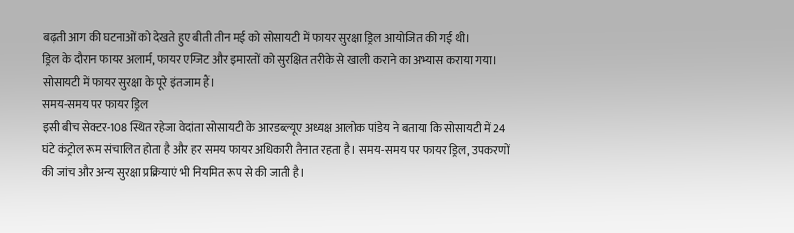बढ़ती आग की घटनाओं को देखते हुए बीती तीन मई को सोसायटी में फायर सुरक्षा ड्रिल आयोजित की गई थी।
ड्रिल के दौरान फायर अलार्म, फायर एग्जिट और इमारतों को सुरक्षित तरीके से खाली कराने का अभ्यास कराया गया। सोसायटी में फायर सुरक्षा के पूरे इंतजाम हैं।
समय-समय पर फायर ड्रिल
इसी बीच सेक्टर-108 स्थित रहेजा वेदांता सोसायटी के आरडब्ल्यूए अध्यक्ष आलोक पांडेय ने बताया कि सोसायटी में 24 घंटे कंट्रोल रूम संचालित होता है और हर समय फायर अधिकारी तैनात रहता है। समय-समय पर फायर ड्रिल, उपकरणों की जांच और अन्य सुरक्षा प्रक्रियाएं भी नियमित रूप से की जाती है।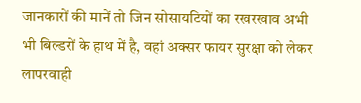जानकारों की मानें तो जिन सोसायटियों का रखरखाव अभी भी बिल्डरों के हाथ में है, वहां अक्सर फायर सुरक्षा को लेकर लापरवाही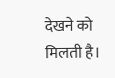देखने को मिलती है।